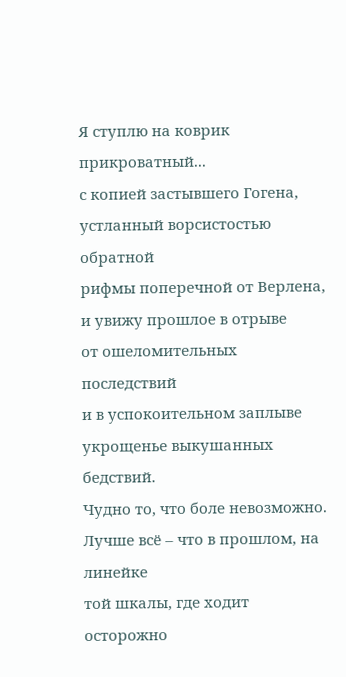Я ступлю на коврик прикроватный...
с копией застывшего Гогена,
устланный ворсистостью обратной
рифмы поперечной от Верлена,
и увижу прошлое в отрыве
от ошеломительных последствий
и в успокоительном заплыве
укрощенье выкушанных бедствий.
Чудно то, что боле невозможно.
Лучше всё – что в прошлом, на линейке
той шкалы, где ходит осторожно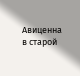Авиценна в старой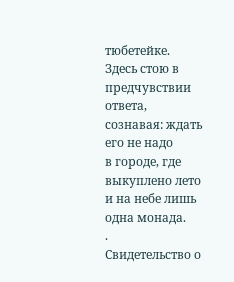тюбетейке.
Здесь стою в предчувствии ответа,
сознавая: ждать его не надо
в городе, где выкуплено лето
и на небе лишь одна монада.
.
Свидетельство о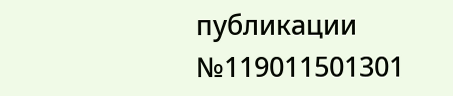публикации №119011501301